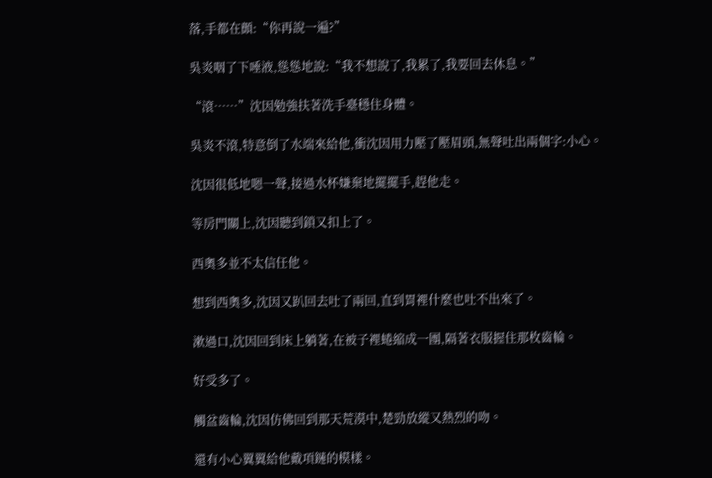落,手都在顫:“你再說一遍?”

吳炎咽了下唾液,慫慫地說:“我不想說了,我累了,我要回去休息。”

“滾……”沈因勉強扶著洗手臺穩住身體。

吳炎不滾,特意倒了水端來給他,衝沈因用力壓了壓眉頭,無聲吐出兩個字:小心。

沈因很低地嗯一聲,接過水杯嫌棄地擺擺手,趕他走。

等房門關上,沈因聽到鎖又扣上了。

西奧多並不太信任他。

想到西奧多,沈因又趴回去吐了兩回,直到胃裡什麼也吐不出來了。

漱過口,沈因回到床上躺著,在被子裡蜷縮成一團,隔著衣服握住那枚齒輪。

好受多了。

觸盆齒輪,沈因仿佛回到那天荒漠中,楚勁放縱又熱烈的吻。

還有小心翼翼給他戴項鏈的模樣。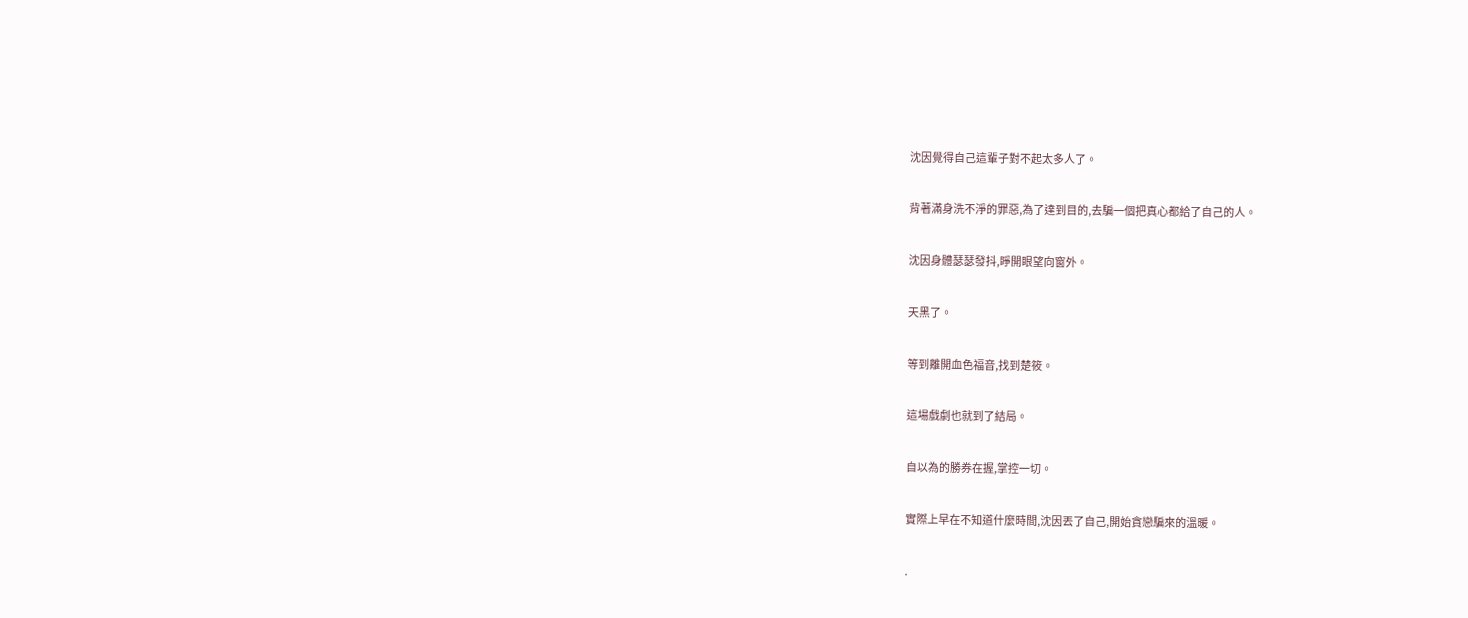沈因覺得自己這輩子對不起太多人了。

背著滿身洗不淨的罪惡,為了達到目的,去騙一個把真心都給了自己的人。

沈因身體瑟瑟發抖,睜開眼望向窗外。

天黑了。

等到離開血色福音,找到楚筱。

這場戲劇也就到了結局。

自以為的勝券在握,掌控一切。

實際上早在不知道什麼時間,沈因丟了自己,開始貪戀騙來的溫暖。

.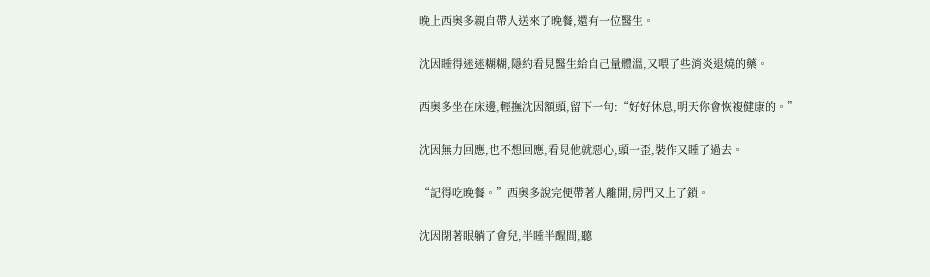晚上西奧多親自帶人送來了晚餐,還有一位醫生。

沈因睡得迷迷糊糊,隱約看見醫生給自己量體溫,又喂了些消炎退燒的藥。

西奧多坐在床邊,輕撫沈因額頭,留下一句:“好好休息,明天你會恢複健康的。”

沈因無力回應,也不想回應,看見他就惡心,頭一歪,裝作又睡了過去。

“記得吃晚餐。”西奧多說完便帶著人離開,房門又上了鎖。

沈因閉著眼躺了會兒,半睡半醒間,聽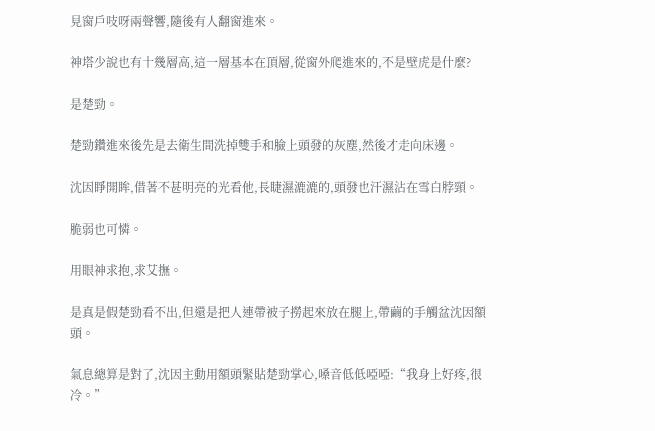見窗戶吱呀兩聲響,隨後有人翻窗進來。

神塔少說也有十幾層高,這一層基本在頂層,從窗外爬進來的,不是壁虎是什麼?

是楚勁。

楚勁鑽進來後先是去衛生間洗掉雙手和臉上頭發的灰塵,然後才走向床邊。

沈因睜開眸,借著不甚明亮的光看他,長睫濕漉漉的,頭發也汗濕沾在雪白脖頸。

脆弱也可憐。

用眼神求抱,求艾撫。

是真是假楚勁看不出,但還是把人連帶被子撈起來放在腿上,帶繭的手觸盆沈因額頭。

氣息總算是對了,沈因主動用額頭緊貼楚勁掌心,嗓音低低啞啞:“我身上好疼,很冷。”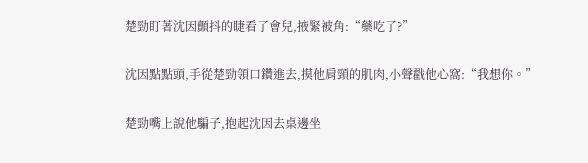楚勁盯著沈因顫抖的睫看了會兒,掖緊被角:“藥吃了?”

沈因點點頭,手從楚勁領口鑽進去,摸他肩頸的肌肉,小聲戳他心窩:“我想你。”

楚勁嘴上說他騙子,抱起沈因去桌邊坐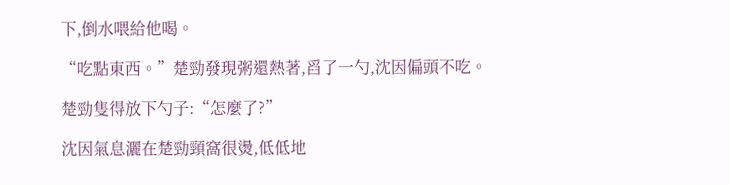下,倒水喂給他喝。

“吃點東西。”楚勁發現粥還熱著,舀了一勺,沈因偏頭不吃。

楚勁隻得放下勺子:“怎麼了?”

沈因氣息灑在楚勁頸窩很燙,低低地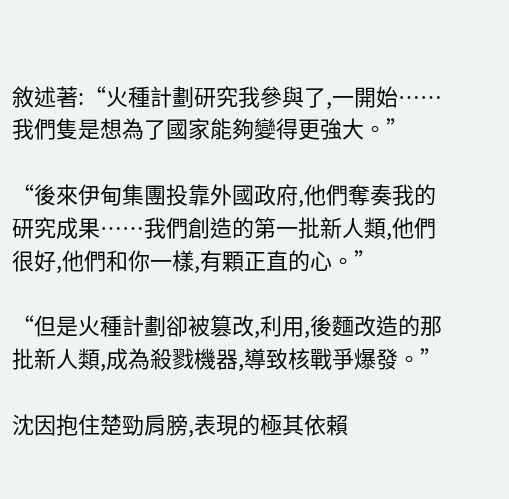敘述著:“火種計劃研究我參與了,一開始……我們隻是想為了國家能夠變得更強大。”

“後來伊甸集團投靠外國政府,他們奪奏我的研究成果……我們創造的第一批新人類,他們很好,他們和你一樣,有顆正直的心。”

“但是火種計劃卻被篡改,利用,後麵改造的那批新人類,成為殺戮機器,導致核戰爭爆發。”

沈因抱住楚勁肩膀,表現的極其依賴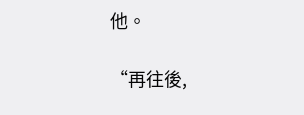他。

“再往後,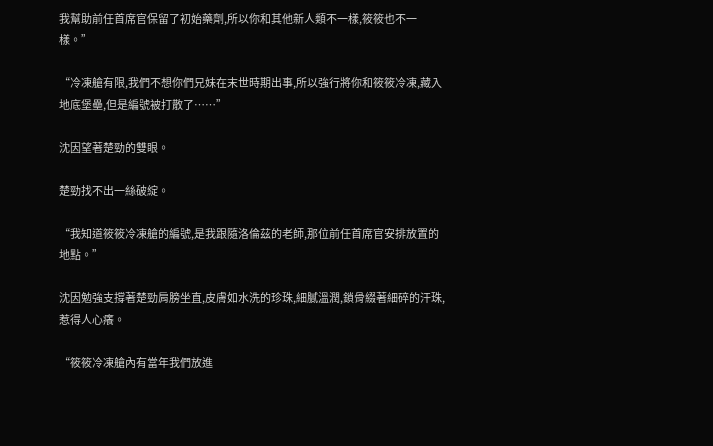我幫助前任首席官保留了初始藥劑,所以你和其他新人類不一樣,筱筱也不一樣。”

“冷凍艙有限,我們不想你們兄妹在末世時期出事,所以強行將你和筱筱冷凍,藏入地底堡壘,但是編號被打散了……”

沈因望著楚勁的雙眼。

楚勁找不出一絲破綻。

“我知道筱筱冷凍艙的編號,是我跟隨洛倫茲的老師,那位前任首席官安排放置的地點。”

沈因勉強支撐著楚勁肩膀坐直,皮膚如水洗的珍珠,細膩溫潤,鎖骨綴著細碎的汗珠,惹得人心癢。

“筱筱冷凍艙內有當年我們放進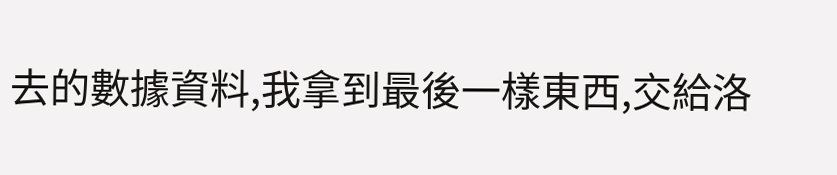去的數據資料,我拿到最後一樣東西,交給洛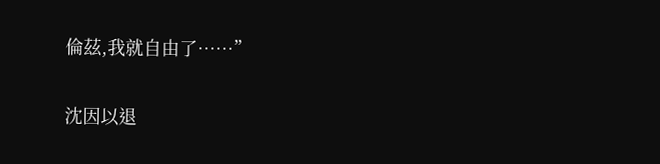倫茲,我就自由了……”

沈因以退